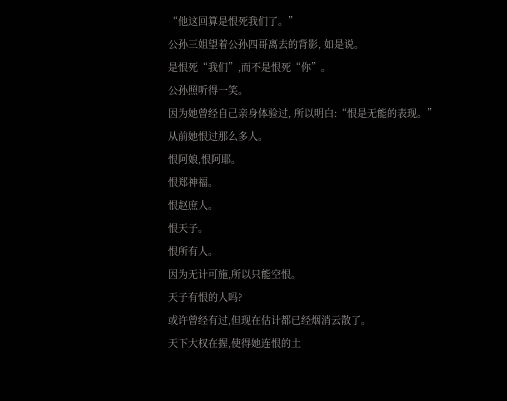“他这回算是恨死我们了。”
公孙三姐望着公孙四哥离去的背影, 如是说。
是恨死“我们”,而不是恨死“你”。
公孙照听得一笑。
因为她曾经自己亲身体验过, 所以明白:“恨是无能的表现。”
从前她恨过那么多人。
恨阿娘,恨阿耶。
恨郑神福。
恨赵庶人。
恨天子。
恨所有人。
因为无计可施,所以只能空恨。
天子有恨的人吗?
或许曾经有过,但现在估计都已经烟消云散了。
天下大权在握,使得她连恨的土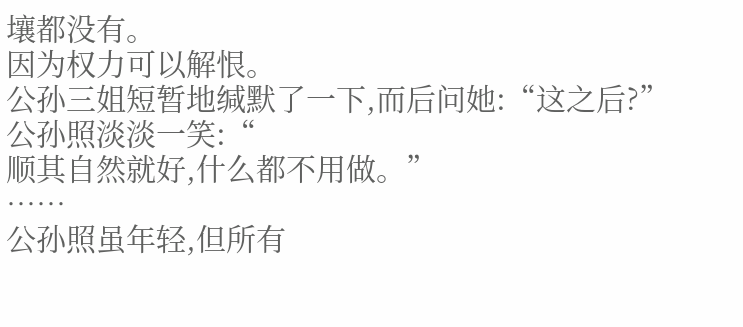壤都没有。
因为权力可以解恨。
公孙三姐短暂地缄默了一下,而后问她:“这之后?”
公孙照淡淡一笑:“
顺其自然就好,什么都不用做。”
……
公孙照虽年轻,但所有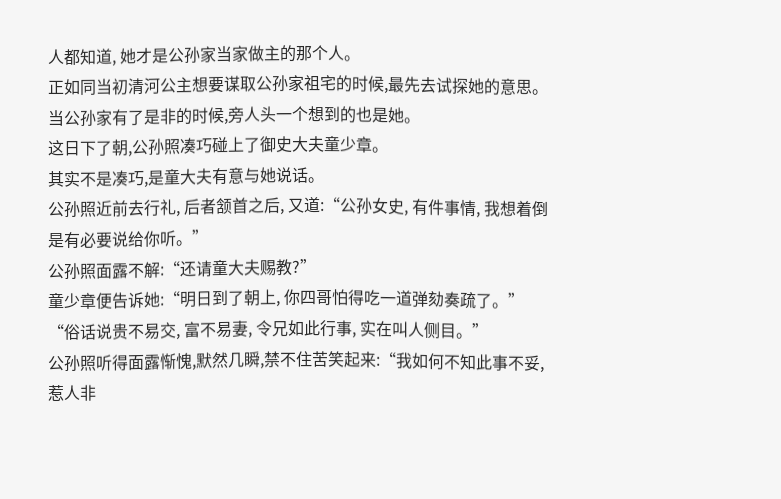人都知道, 她才是公孙家当家做主的那个人。
正如同当初清河公主想要谋取公孙家祖宅的时候,最先去试探她的意思。
当公孙家有了是非的时候,旁人头一个想到的也是她。
这日下了朝,公孙照凑巧碰上了御史大夫童少章。
其实不是凑巧,是童大夫有意与她说话。
公孙照近前去行礼, 后者颔首之后, 又道:“公孙女史, 有件事情, 我想着倒是有必要说给你听。”
公孙照面露不解:“还请童大夫赐教?”
童少章便告诉她:“明日到了朝上, 你四哥怕得吃一道弹劾奏疏了。”
“俗话说贵不易交, 富不易妻, 令兄如此行事, 实在叫人侧目。”
公孙照听得面露惭愧,默然几瞬,禁不住苦笑起来:“我如何不知此事不妥,惹人非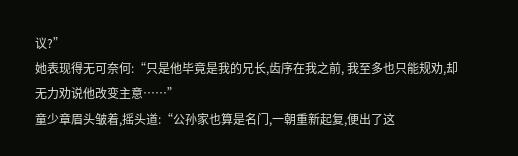议?”
她表现得无可奈何:“只是他毕竟是我的兄长,齿序在我之前, 我至多也只能规劝,却无力劝说他改变主意……”
童少章眉头皱着,摇头道:“公孙家也算是名门,一朝重新起复,便出了这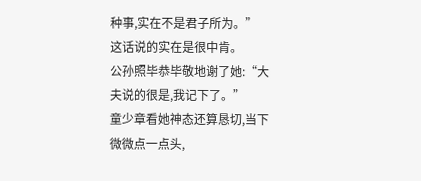种事,实在不是君子所为。”
这话说的实在是很中肯。
公孙照毕恭毕敬地谢了她:“大夫说的很是,我记下了。”
童少章看她神态还算恳切,当下微微点一点头,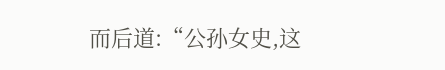而后道:“公孙女史,这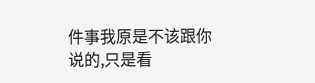件事我原是不该跟你说的,只是看